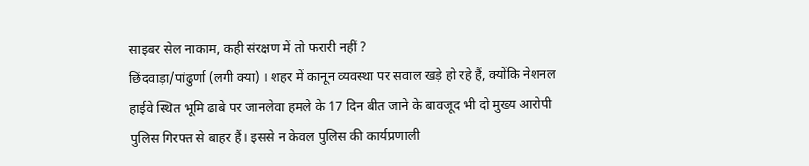साइबर सेल नाकाम, कही संरक्षण में तो फरारी नहीं ?
छिंदवाड़ा/पांढुर्णा (लगी क्या) । शहर में कानून व्यवस्था पर सवाल खड़े हो रहे हैं, क्योंकि नेशनल हाईवे स्थित भूमि ढाबे पर जानलेवा हमले के 17 दिन बीत जाने के बावजूद भी दो मुख्य आरोपी पुलिस गिरफ्त से बाहर हैं। इससे न केवल पुलिस की कार्यप्रणाली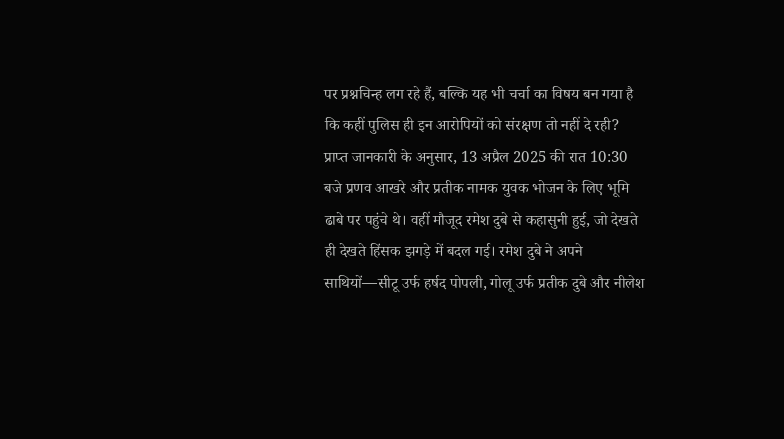पर प्रश्नचिन्ह लग रहे हैं, बल्कि यह भी चर्चा का विषय बन गया है कि कहीं पुलिस ही इन आरोपियों को संरक्षण तो नहीं दे रही?
प्राप्त जानकारी के अनुसार, 13 अप्रैल 2025 की रात 10:30 बजे प्रणव आखरे और प्रतीक नामक युवक भोजन के लिए भूमि ढाबे पर पहुंचे थे। वहीं मौजूद रमेश दुबे से कहासुनी हुई, जो देखते ही देखते हिंसक झगड़े में बदल गई। रमेश दुबे ने अपने साथियों—सीटू उर्फ हर्षद पोपली, गोलू उर्फ प्रतीक दुबे और नीलेश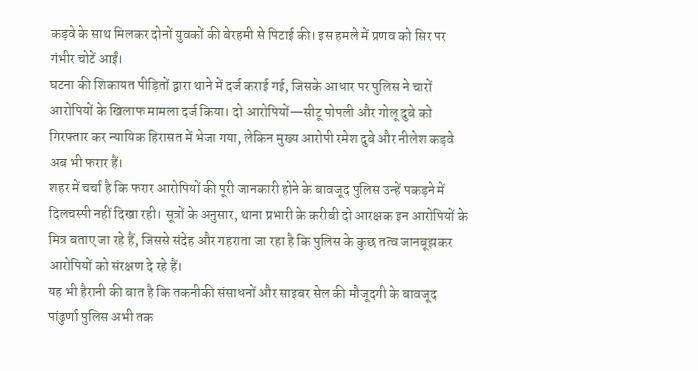कड़वे के साथ मिलकर दोनों युवकों की बेरहमी से पिटाई की। इस हमले में प्रणव को सिर पर गंभीर चोटें आईं।
घटना की शिकायत पीड़ितों द्वारा थाने में दर्ज कराई गई, जिसके आधार पर पुलिस ने चारों आरोपियों के खिलाफ मामला दर्ज किया। दो आरोपियों—सीटू पोपली और गोलू दुबे को गिरफ्तार कर न्यायिक हिरासत में भेजा गया, लेकिन मुख्य आरोपी रमेश दुबे और नीलेश कड़वे अब भी फरार हैं।
शहर में चर्चा है कि फरार आरोपियों की पूरी जानकारी होने के बावजूद पुलिस उन्हें पकड़ने में दिलचस्पी नहीं दिखा रही। सूत्रों के अनुसार, थाना प्रभारी के करीबी दो आरक्षक इन आरोपियों के मित्र बताए जा रहे हैं, जिससे संदेह और गहराता जा रहा है कि पुलिस के कुछ तत्व जानबूझकर आरोपियों को संरक्षण दे रहे हैं।
यह भी हैरानी की बात है कि तकनीकी संसाधनों और साइबर सेल की मौजूदगी के बावजूद पांढुर्णा पुलिस अभी तक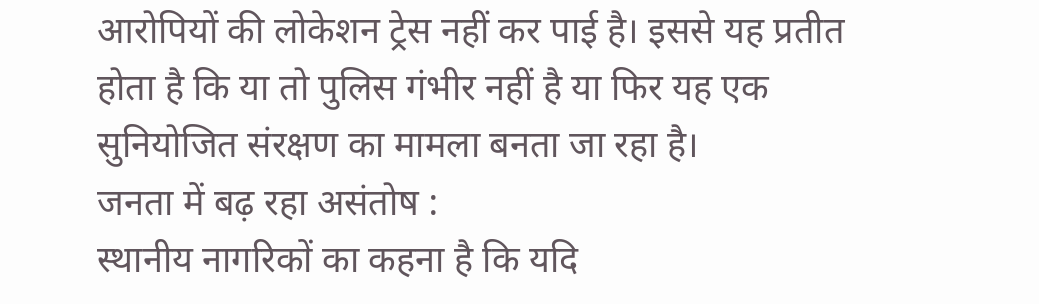आरोपियों की लोकेशन ट्रेस नहीं कर पाई है। इससे यह प्रतीत होता है कि या तो पुलिस गंभीर नहीं है या फिर यह एक सुनियोजित संरक्षण का मामला बनता जा रहा है।
जनता में बढ़ रहा असंतोष :
स्थानीय नागरिकों का कहना है कि यदि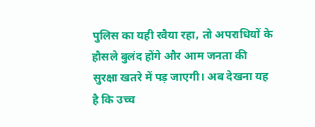पुलिस का यही रवैया रहा, तो अपराधियों के हौसले बुलंद होंगे और आम जनता की सुरक्षा खतरे में पड़ जाएगी। अब देखना यह है कि उच्च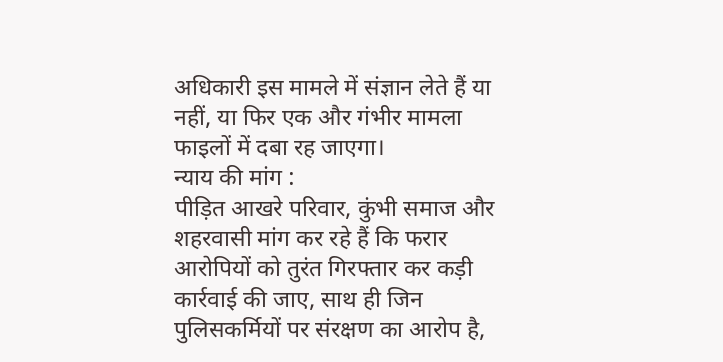अधिकारी इस मामले में संज्ञान लेते हैं या नहीं, या फिर एक और गंभीर मामला फाइलों में दबा रह जाएगा।
न्याय की मांग :
पीड़ित आखरे परिवार, कुंभी समाज और शहरवासी मांग कर रहे हैं कि फरार आरोपियों को तुरंत गिरफ्तार कर कड़ी कार्रवाई की जाए, साथ ही जिन पुलिसकर्मियों पर संरक्षण का आरोप है,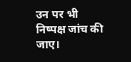उन पर भी निष्पक्ष जांच की जाए।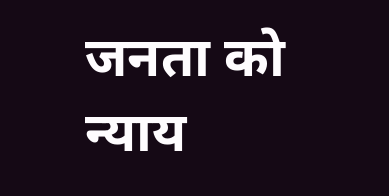जनता को न्याय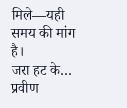मिले—यही समय की मांग है।
जरा हट के…
प्रवीण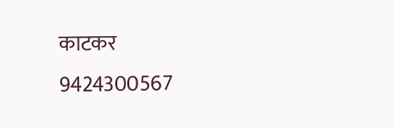काटकर
9424300567